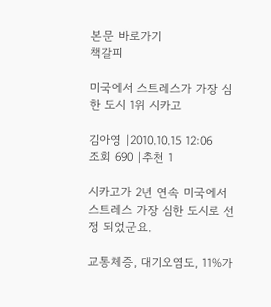본문 바로가기
책갈피

미국에서 스트레스가 가장 심한 도시 1위 시카고

김아영 |2010.10.15 12:06
조회 690 |추천 1

시카고가 2년 연속 미국에서 스트레스 가장 심한 도시로 선정 되었군요.

교통체증, 대기오염도, 11%가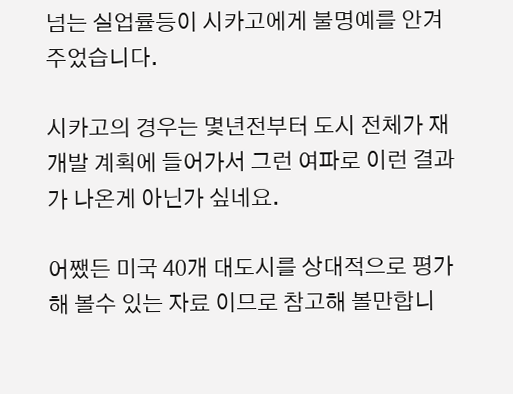넘는 실업률등이 시카고에게 불명예를 안겨 주었습니다.

시카고의 경우는 몇년전부터 도시 전체가 재개발 계획에 들어가서 그런 여파로 이런 결과가 나온게 아닌가 싶네요.

어쨌든 미국 40개 대도시를 상대적으로 평가해 볼수 있는 자료 이므로 참고해 볼만합니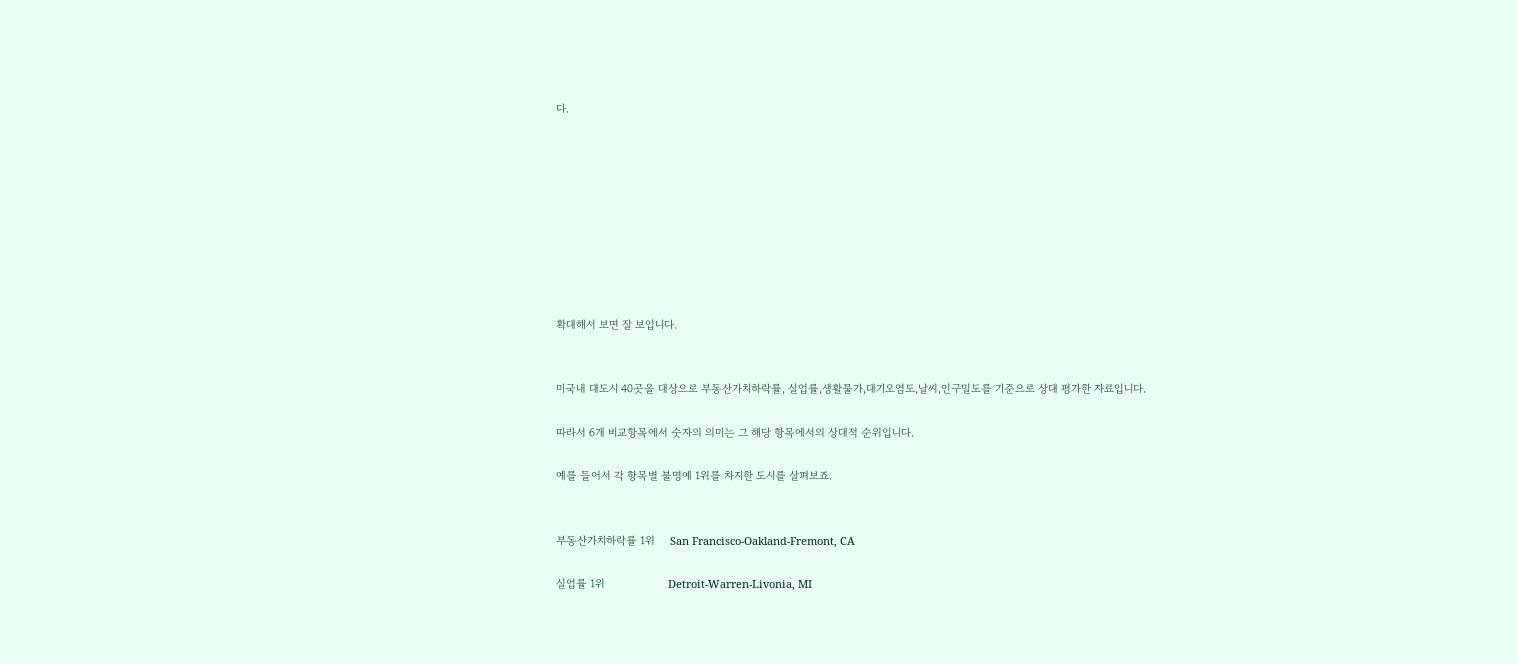다.









확대해서 보면 잘 보입니다.


미국내 대도시 40곳을 대상으로 부동산가치하락률, 실업률,생활물가,대기오염도,날씨,인구밀도를 기준으로 상대 평가한 자료입니다.

따라서 6개 비교항목에서 숫자의 의미는 그 해당 항목에서의 상대적 순위입니다.

예를 들어서 각 항목별 불명예 1위를 차지한 도시를 살펴보죠.


부동산가치하락률 1위     San Francisco-Oakland-Fremont, CA

실업률 1위                     Detroit-Warren-Livonia, MI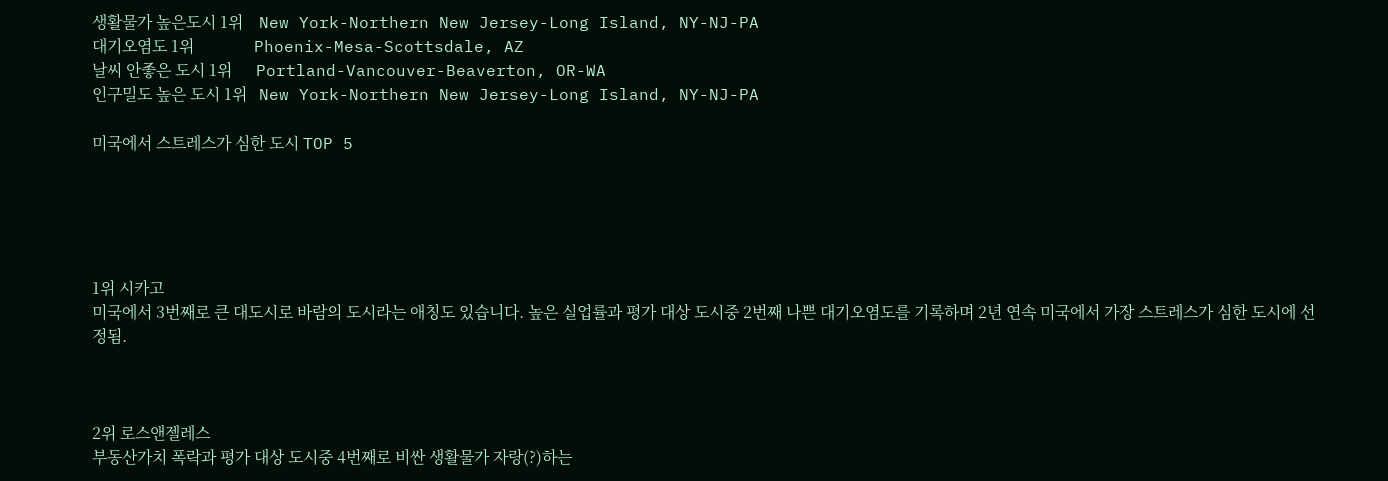생활물가 높은도시 1위    New York-Northern New Jersey-Long Island, NY-NJ-PA
대기오염도 1위               Phoenix-Mesa-Scottsdale, AZ
날씨 안좋은 도시 1위      Portland-Vancouver-Beaverton, OR-WA
인구밀도 높은 도시 1위   New York-Northern New Jersey-Long Island, NY-NJ-PA

미국에서 스트레스가 심한 도시 TOP 5





1위 시카고
미국에서 3번째로 큰 대도시로 바람의 도시라는 애칭도 있습니다. 높은 실업률과 평가 대상 도시중 2번째 나쁜 대기오염도를 기록하며 2년 연속 미국에서 가장 스트레스가 심한 도시에 선정됨.



2위 로스앤젤레스
부동산가치 폭락과 평가 대상 도시중 4번째로 비싼 생활물가 자랑(?)하는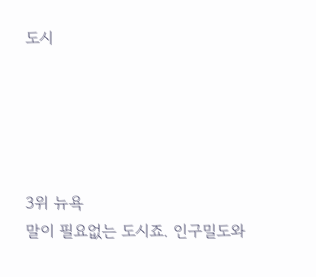도시





3위 뉴욕
말이 필요없는 도시죠. 인구밀도와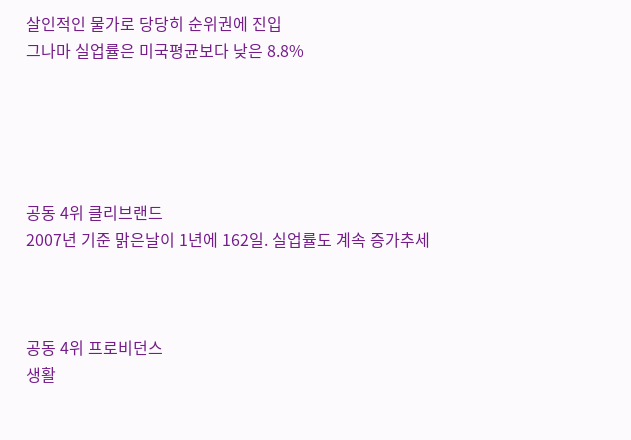살인적인 물가로 당당히 순위권에 진입
그나마 실업률은 미국평균보다 낮은 8.8%





공동 4위 클리브랜드
2007년 기준 맑은날이 1년에 162일. 실업률도 계속 증가추세



공동 4위 프로비던스
생활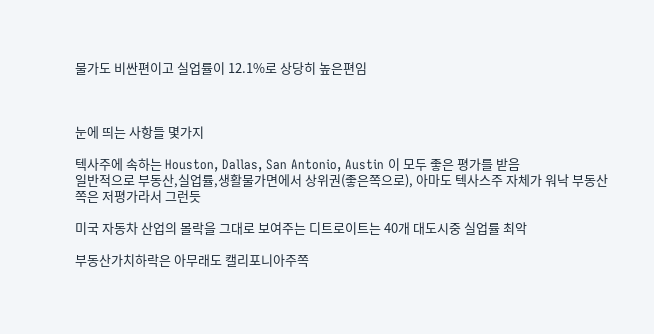물가도 비싼편이고 실업률이 12.1%로 상당히 높은편임



눈에 띄는 사항들 몇가지

텍사주에 속하는 Houston, Dallas, San Antonio, Austin 이 모두 좋은 평가를 받음
일반적으로 부동산,실업률,생활물가면에서 상위권(좋은쪽으로), 아마도 텍사스주 자체가 워낙 부동산쪽은 저평가라서 그런듯

미국 자동차 산업의 몰락을 그대로 보여주는 디트로이트는 40개 대도시중 실업률 최악

부동산가치하락은 아무래도 캘리포니아주쪽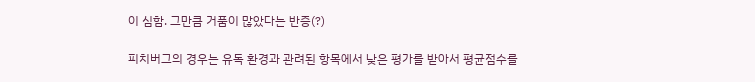이 심함. 그만큼 거품이 많았다는 반증(?)

피치버그의 경우는 유독 환경과 관려된 항목에서 낮은 평가를 받아서 평균점수를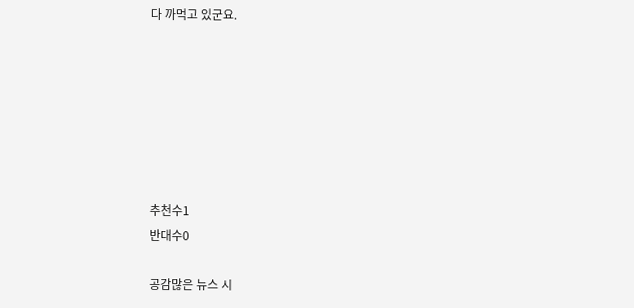다 까먹고 있군요.







추천수1
반대수0

공감많은 뉴스 시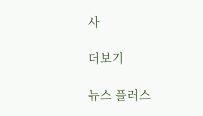사

더보기

뉴스 플러스